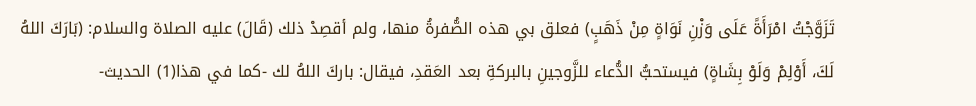تَزَوَّجْتُ امْرَأَةً عَلَى وَزْنِ نَوَاةٍ مِنْ ذَهَبٍ) فعلق بي هذه الصُّفرةُ منها، ولم أقصِدْ ذلك (قَالَ) عليه الصلاة والسلام: (بَارَكَ اللهُ لَكَ، أَوْلِمْ وَلَوْ بِشَاةٍ) فيستحبُّ الدُّعاء للزَّوجينِ بالبركةِ بعد العَقدِ، فيقال: باركَ اللهُ لك -كما في هذا(1) الحديث-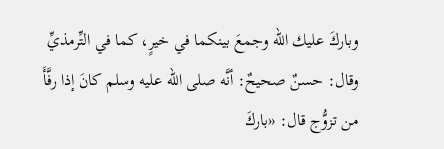وباركَ عليك الله وجمعَ بينكما في خيرٍ، كما في التِّرمذيِّ وقال: حسنٌ صحيحٌ: أنَّه صلى الله عليه وسلم كانَ إذا رفَّأَ من تزوُّج قال: «باركَ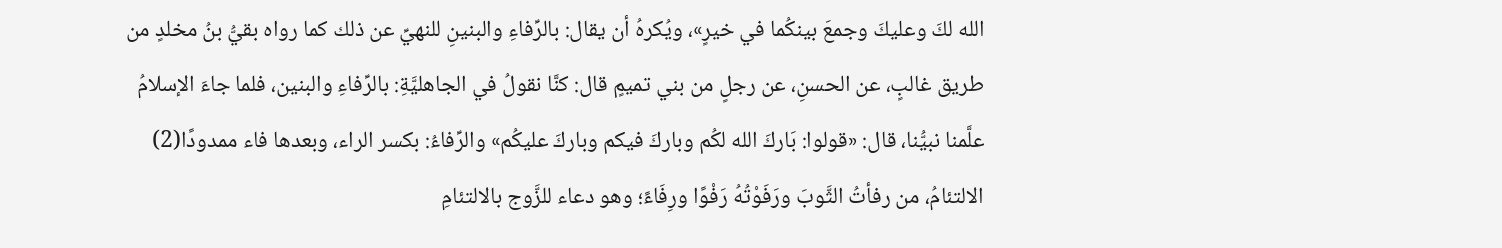الله لكَ وعليكَ وجمعَ بينكُما في خيرٍ»، ويُكرهُ أن يقال: بالرِّفاءِ والبنينِ للنهيِّ عن ذلك كما رواه بقيُّ بنُ مخلدٍ من طريق غالبٍ، عن الحسنِ، عن رجلٍ من بني تميمٍ قال: كنَّا نقولُ في الجاهليَّةِ: بالرِّفاءِ والبنين، فلما جاءَ الإسلامُ علَّمنا نبيُّنا، قال: «قولوا: بَاركَ الله لكُم وباركَ فيكم وباركَ عليكُم» والرِّفاءُ: بكسر الراء، وبعدها فاء ممدودًا(2) الالتئامُ، من رفأتُ الثَّوبَ ورَفَوْتُهُ رَفْوًا ورِفَاءً؛ وهو دعاء للزَّوج بالالتئامِ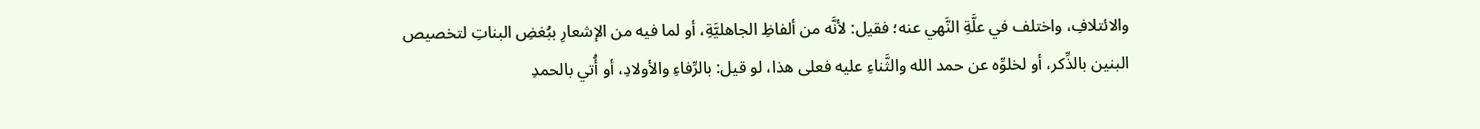والائتلافِ، واختلف في علَّةِ النَّهي عنه؛ فقيل: لأنَّه من ألفاظِ الجاهليَّةِ، أو لما فيه من الإشعارِ ببُغضِ البناتِ لتخصيص البنين بالذِّكر، أو لخلوِّه عن حمد الله والثَّناءِ عليه فعلى هذا، لو قيل: بالرِّفاءِ والأولادِ، أو أُتي بالحمدِ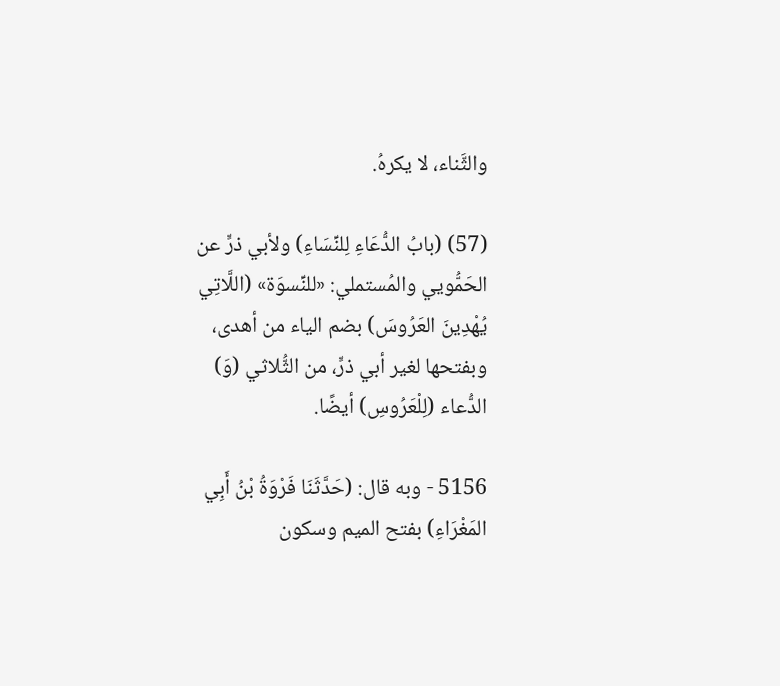والثَّناء، لا يكرهُ.

(57) (بابُ الدُّعَاءِ لِلنِّسَاءِ) ولأبي ذرٍّ عن الحَمُّويي والمُستملي: «للنِّسوَة» (اللَّاتِي يُهْدِينَ العَرُوسَ) بضم الياء من أهدى، وبفتحها لغير أبي ذرٍّ، من الثُّلاثي (وَ) الدُّعاء (لِلْعَرُوسِ) أيضًا.

5156 - وبه قال: (حَدَّثَنَا فَرْوَةُ بْنُ أَبِي المَغْرَاءِ) بفتح الميم وسكون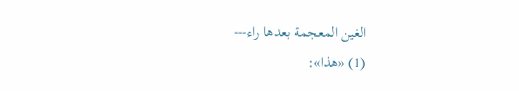الغين المعجمة بعدها راء---
(1) «هذا»: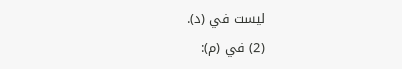ليست في (د).
(2) في (م):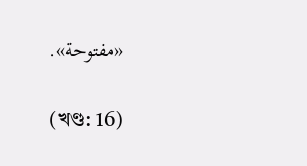«مفتوحة».

(খণ্ড: 16)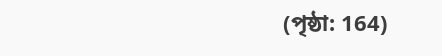(পৃষ্ঠা: 164)